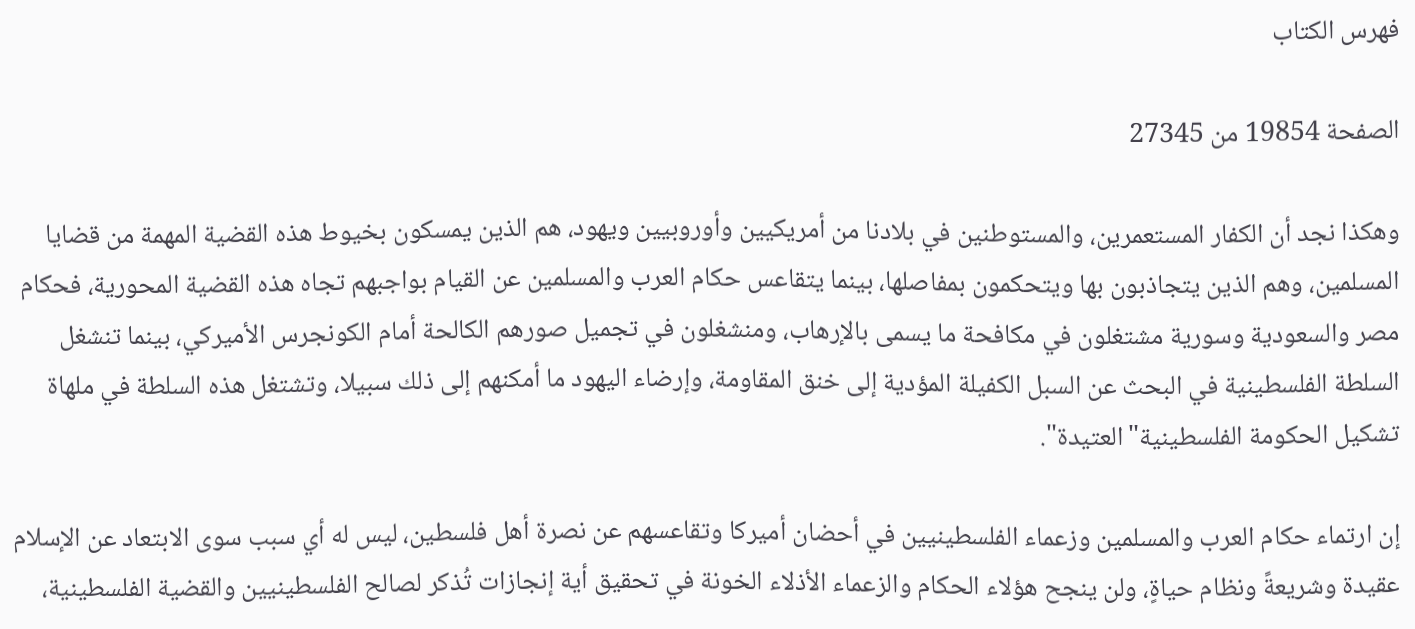فهرس الكتاب

الصفحة 19854 من 27345

وهكذا نجد أن الكفار المستعمرين، والمستوطنين في بلادنا من أمريكيين وأوروبيين ويهود، هم الذين يمسكون بخيوط هذه القضية المهمة من قضايا المسلمين، وهم الذين يتجاذبون بها ويتحكمون بمفاصلها، بينما يتقاعس حكام العرب والمسلمين عن القيام بواجبهم تجاه هذه القضية المحورية، فحكام مصر والسعودية وسورية مشتغلون في مكافحة ما يسمى بالإرهاب، ومنشغلون في تجميل صورهم الكالحة أمام الكونجرس الأميركي، بينما تنشغل السلطة الفلسطينية في البحث عن السبل الكفيلة المؤدية إلى خنق المقاومة، وإرضاء اليهود ما أمكنهم إلى ذلك سبيلا، وتشتغل هذه السلطة في ملهاة تشكيل الحكومة الفلسطينية"العتيدة".

إن ارتماء حكام العرب والمسلمين وزعماء الفلسطينيين في أحضان أميركا وتقاعسهم عن نصرة أهل فلسطين، ليس له أي سبب سوى الابتعاد عن الإسلام عقيدة وشريعةً ونظام حياةٍ، ولن ينجح هؤلاء الحكام والزعماء الأذلاء الخونة في تحقيق أية إنجازات تُذكر لصالح الفلسطينيين والقضية الفلسطينية،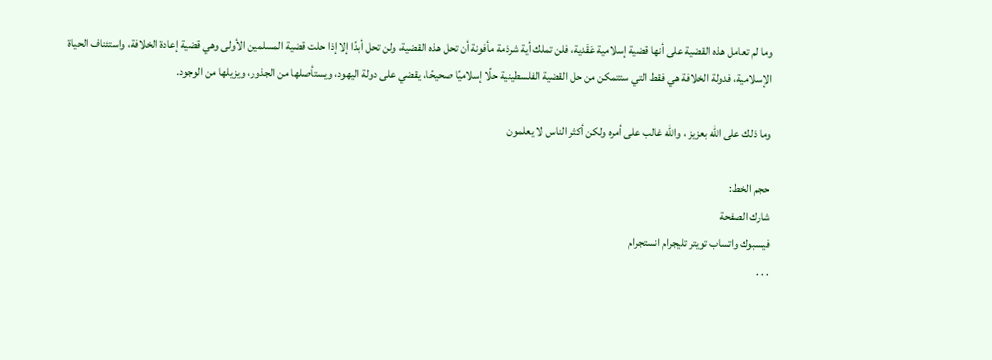وما لم تعامل هذه القضية على أنها قضية إسلامية عَقَدية، فلن تملك أية شرذمة مأفونة أن تحل هذه القضية، ولن تحل أبدًا إلا إذا حلت قضية المسلمين الأولى وهي قضية إعادة الخلافة، واستئناف الحياة الإسلامية، فدولة الخلافة هي فقط التي ستتمكن من حل القضية الفلسطينية حلًا إسلاميًا صحيحًا، يقضي على دولة اليهود، ويستأصلها من الجذور، ويزيلها من الوجود.

وما ذلك على الله بعزيز ، والله غالب على أمره ولكن أكثر الناس لا يعلمون

حجم الخط:
شارك الصفحة
فيسبوك واتساب تويتر تليجرام انستجرام
. . .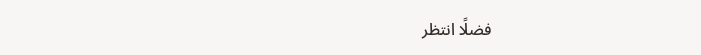فضلًا انتظر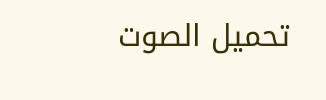تحميل الصوت